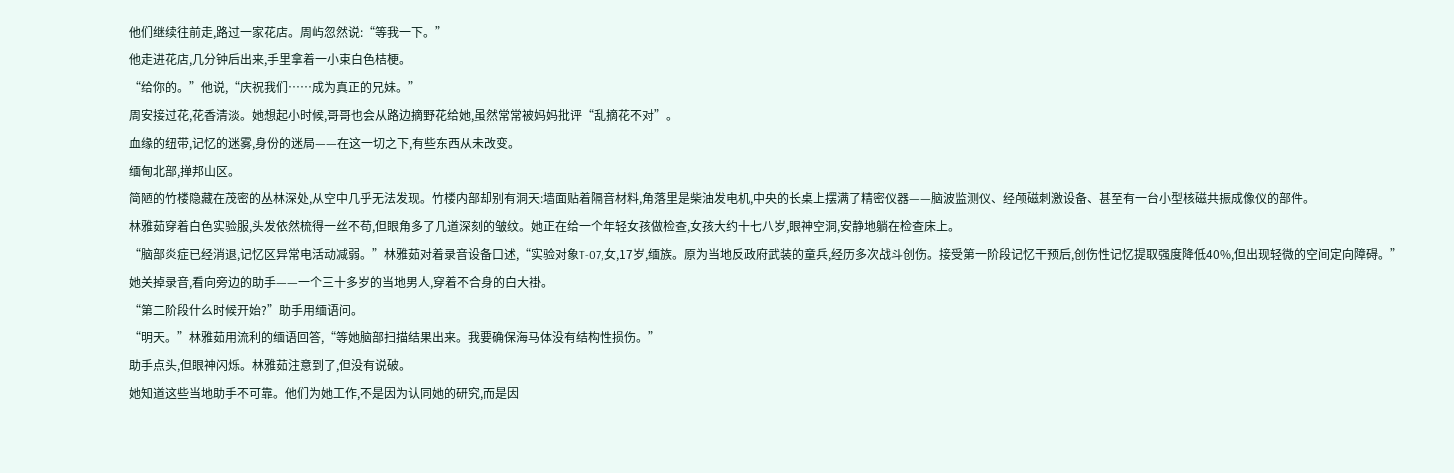他们继续往前走,路过一家花店。周屿忽然说:“等我一下。”
他走进花店,几分钟后出来,手里拿着一小束白色桔梗。
“给你的。”他说,“庆祝我们……成为真正的兄妹。”
周安接过花,花香清淡。她想起小时候,哥哥也会从路边摘野花给她,虽然常常被妈妈批评“乱摘花不对”。
血缘的纽带,记忆的迷雾,身份的迷局——在这一切之下,有些东西从未改变。
缅甸北部,掸邦山区。
简陋的竹楼隐藏在茂密的丛林深处,从空中几乎无法发现。竹楼内部却别有洞天:墙面贴着隔音材料,角落里是柴油发电机,中央的长桌上摆满了精密仪器——脑波监测仪、经颅磁刺激设备、甚至有一台小型核磁共振成像仪的部件。
林雅茹穿着白色实验服,头发依然梳得一丝不苟,但眼角多了几道深刻的皱纹。她正在给一个年轻女孩做检查,女孩大约十七八岁,眼神空洞,安静地躺在检查床上。
“脑部炎症已经消退,记忆区异常电活动减弱。”林雅茹对着录音设备口述,“实验对象T-07,女,17岁,缅族。原为当地反政府武装的童兵,经历多次战斗创伤。接受第一阶段记忆干预后,创伤性记忆提取强度降低40%,但出现轻微的空间定向障碍。”
她关掉录音,看向旁边的助手——一个三十多岁的当地男人,穿着不合身的白大褂。
“第二阶段什么时候开始?”助手用缅语问。
“明天。”林雅茹用流利的缅语回答,“等她脑部扫描结果出来。我要确保海马体没有结构性损伤。”
助手点头,但眼神闪烁。林雅茹注意到了,但没有说破。
她知道这些当地助手不可靠。他们为她工作,不是因为认同她的研究,而是因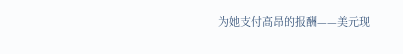为她支付高昂的报酬——美元现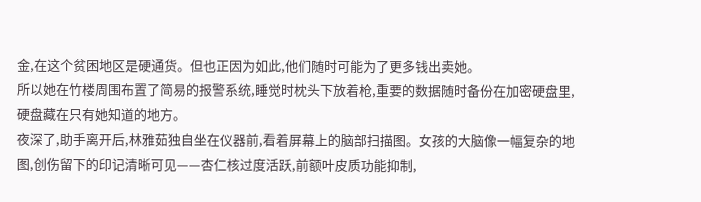金,在这个贫困地区是硬通货。但也正因为如此,他们随时可能为了更多钱出卖她。
所以她在竹楼周围布置了简易的报警系统,睡觉时枕头下放着枪,重要的数据随时备份在加密硬盘里,硬盘藏在只有她知道的地方。
夜深了,助手离开后,林雅茹独自坐在仪器前,看着屏幕上的脑部扫描图。女孩的大脑像一幅复杂的地图,创伤留下的印记清晰可见——杏仁核过度活跃,前额叶皮质功能抑制,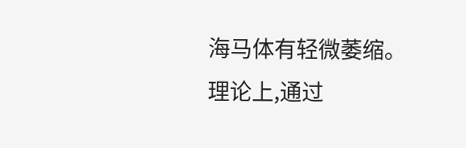海马体有轻微萎缩。
理论上,通过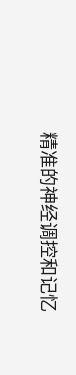精准的神经调控和记忆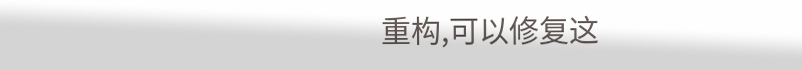重构,可以修复这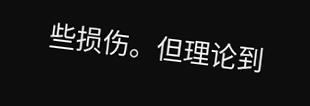些损伤。但理论到